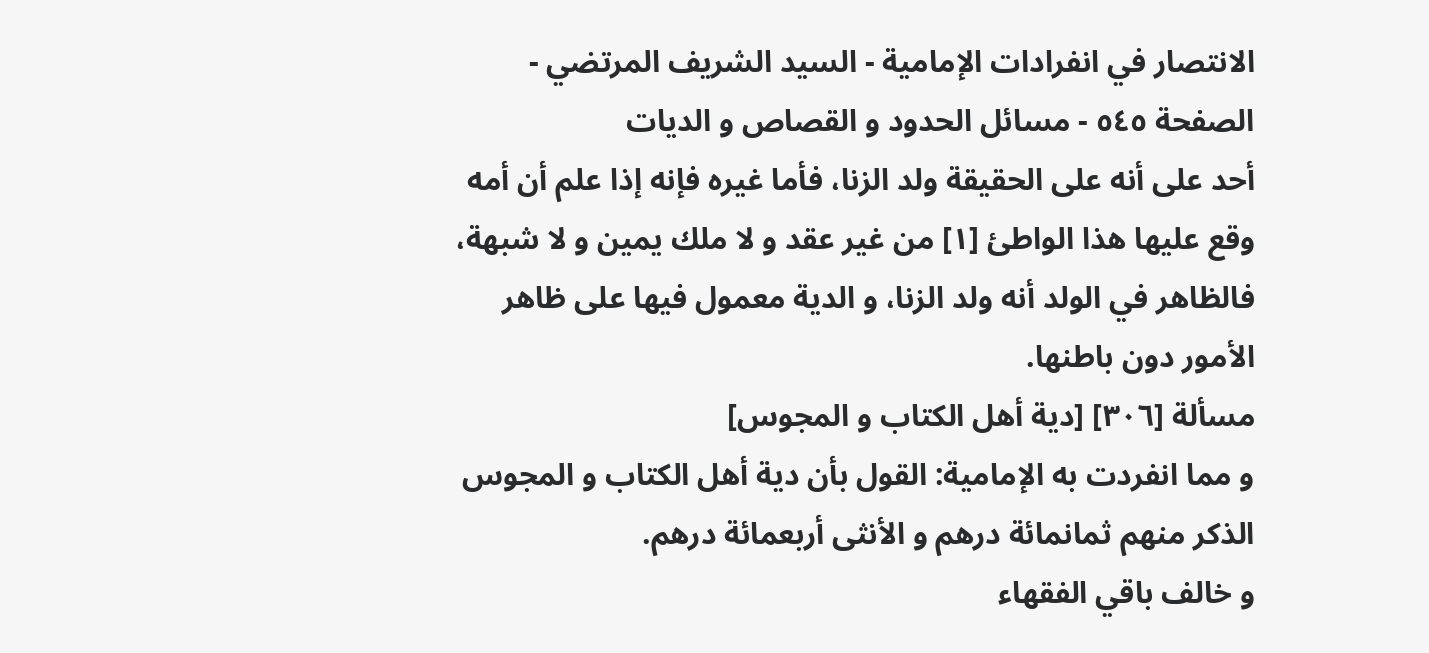الانتصار في انفرادات الإمامية - السيد الشريف المرتضي - الصفحة ٥٤٥ - مسائل الحدود و القصاص و الديات
أحد على أنه على الحقيقة ولد الزنا، فأما غيره فإنه إذا علم أن أمه وقع عليها هذا الواطئ [١] من غير عقد و لا ملك يمين و لا شبهة، فالظاهر في الولد أنه ولد الزنا، و الدية معمول فيها على ظاهر الأمور دون باطنها.
مسألة [٣٠٦] [دية أهل الكتاب و المجوس]
و مما انفردت به الإمامية: القول بأن دية أهل الكتاب و المجوس الذكر منهم ثمانمائة درهم و الأنثى أربعمائة درهم.
و خالف باقي الفقهاء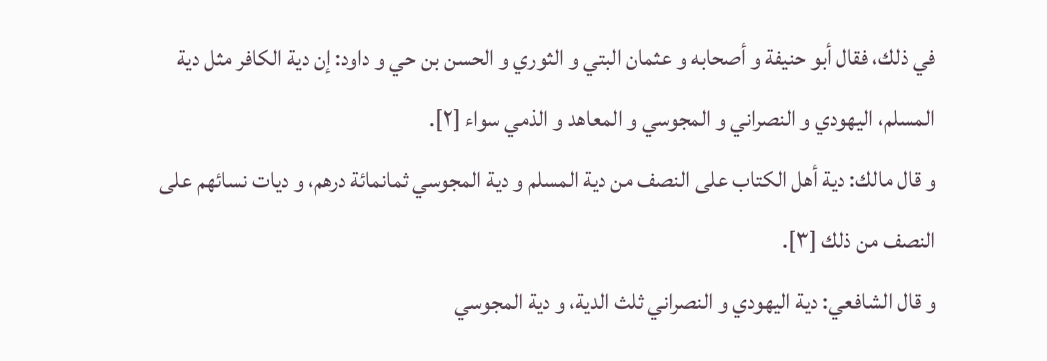في ذلك، فقال أبو حنيفة و أصحابه و عثمان البتي و الثوري و الحسن بن حي و داود: إن دية الكافر مثل دية المسلم، اليهودي و النصراني و المجوسي و المعاهد و الذمي سواء [٢].
و قال مالك: دية أهل الكتاب على النصف من دية المسلم و دية المجوسي ثمانمائة درهم، و ديات نسائهم على النصف من ذلك [٣].
و قال الشافعي: دية اليهودي و النصراني ثلث الدية، و دية المجوسي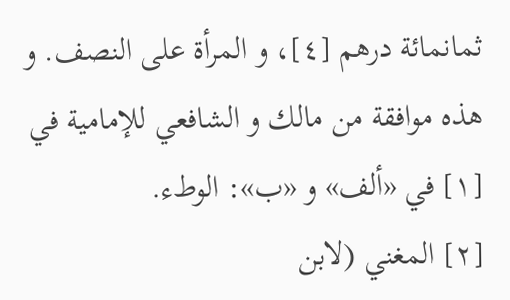ثمانمائة درهم [٤]، و المرأة على النصف. و هذه موافقة من مالك و الشافعي للإمامية في
[١] في «ألف» و «ب»: الوطء.
[٢] المغني (لابن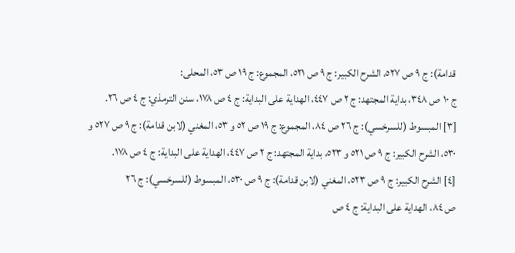قدامة): ج ٩ ص ٥٢٧، الشرح الكبير: ج ٩ ص ٥٢١، المجموع: ج ١٩ ص ٥٣، المحلى:
ج ١٠ ص ٣٤٨، بداية المجتهد: ج ٢ ص ٤٤٧، الهداية على البداية: ج ٤ ص ١٧٨، سنن الترمذي: ج ٤ ص ٢٦.
[٣] المبسوط (للسرخسي): ج ٢٦ ص ٨٤، المجموع: ج ١٩ ص ٥٢ و ٥٣، المغني (لابن قدامة): ج ٩ ص ٥٢٧ و ٥٣٠، الشرح الكبير: ج ٩ ص ٥٢١ و ٥٢٣، بداية المجتهد: ج ٢ ص ٤٤٧، الهداية على البداية: ج ٤ ص ١٧٨.
[٤] الشرح الكبير: ج ٩ ص ٥٢٣، المغني (لابن قدامة): ج ٩ ص ٥٣٠، المبسوط (للسرخسي): ج ٢٦
ص ٨٤، الهداية على البداية: ج ٤ ص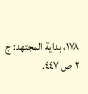١٧٨، بداية المجتهد: ج ٢ ص ٤٤٧.